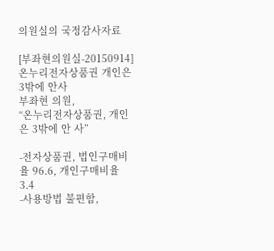의원실의 국정감사자료

[부좌현의원실-20150914]온누리전자상품권 개인은 3밖에 안사
부좌현 의원,
“온누리전자상품권, 개인은 3밖에 안 사”

-전자상품권, 법인구매비율 96.6, 개인구매비율 3.4
-사용방법 불편함,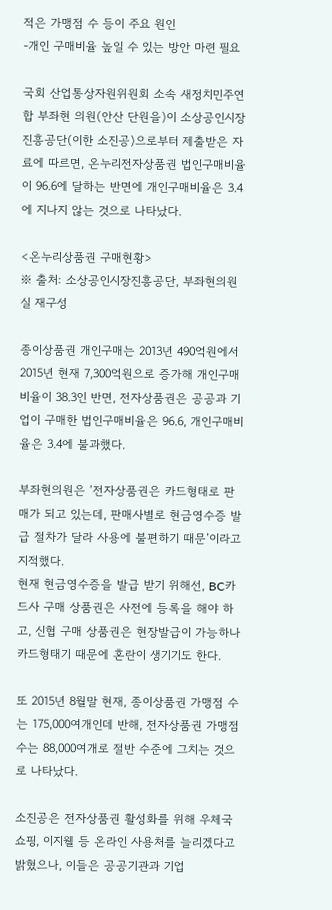적은 가맹점 수 등이 주요 원인
-개인 구매비율 높일 수 있는 방안 마련 필요

국회 산업통상자원위원회 소속 새정치민주연합 부좌현 의원(안산 단원을)이 소상공인시장진흥공단(이한 소진공)으로부터 제출받은 자료에 따르면, 온누리전자상품권 법인구매비율이 96.6에 달하는 반면에 개인구매비율은 3.4에 지나지 않는 것으로 나타났다.

<온누리상품권 구매현황>
※ 출처: 소상공인시장진흥공단, 부좌현의원실 재구성

종이상품권 개인구매는 2013년 490억원에서 2015년 현재 7,300억원으로 증가해 개인구매비율이 38.3인 반면, 전자상품권은 공공과 기업이 구매한 법인구매비율은 96.6, 개인구매비율은 3.4에 불과했다.

부좌현의원은 ‘전자상품권은 카드형태로 판매가 되고 있는데, 판매사별로 현금영수증 발급 절차가 달라 사용에 불편하기 때문’이라고 지적했다.
현재 현금영수증을 발급 받기 위해선, BC카드사 구매 상품권은 사전에 등록을 해야 하고, 신협 구매 상품권은 현장발급이 가능하나 카드형태기 때문에 혼란이 생기기도 한다.

또 2015년 8월말 현재, 종이상품권 가맹점 수는 175,000여개인데 반해, 전자상품권 가맹점 수는 88,000여개로 절반 수준에 그치는 것으로 나타났다.

소진공은 전자상품권 활성화를 위해 우체국쇼핑, 이지웰 등 온라인 사용처를 늘리겠다고 밝혔으나, 이들은 공공기관과 기업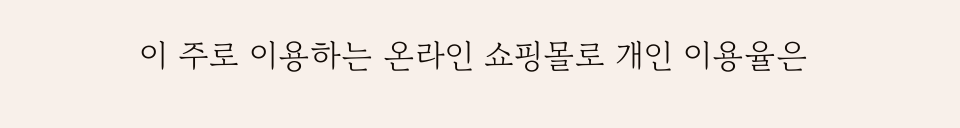이 주로 이용하는 온라인 쇼핑몰로 개인 이용율은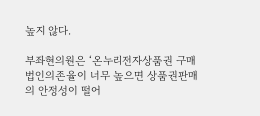높지 않다.

부좌현의원은 ‘온누리전자상품권 구매 법인의존율이 너무 높으면 상품권판매의 안정성이 떨어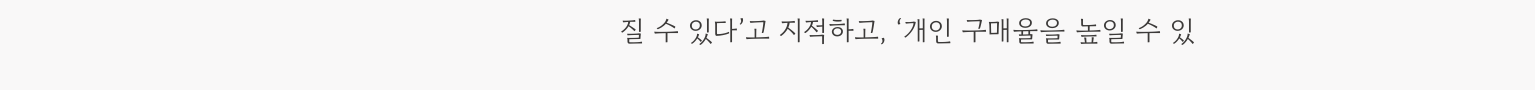질 수 있다’고 지적하고, ‘개인 구매율을 높일 수 있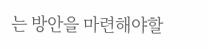는 방안을 마련해야할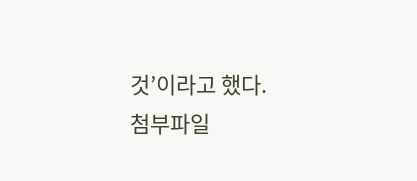것’이라고 했다.
첨부파일